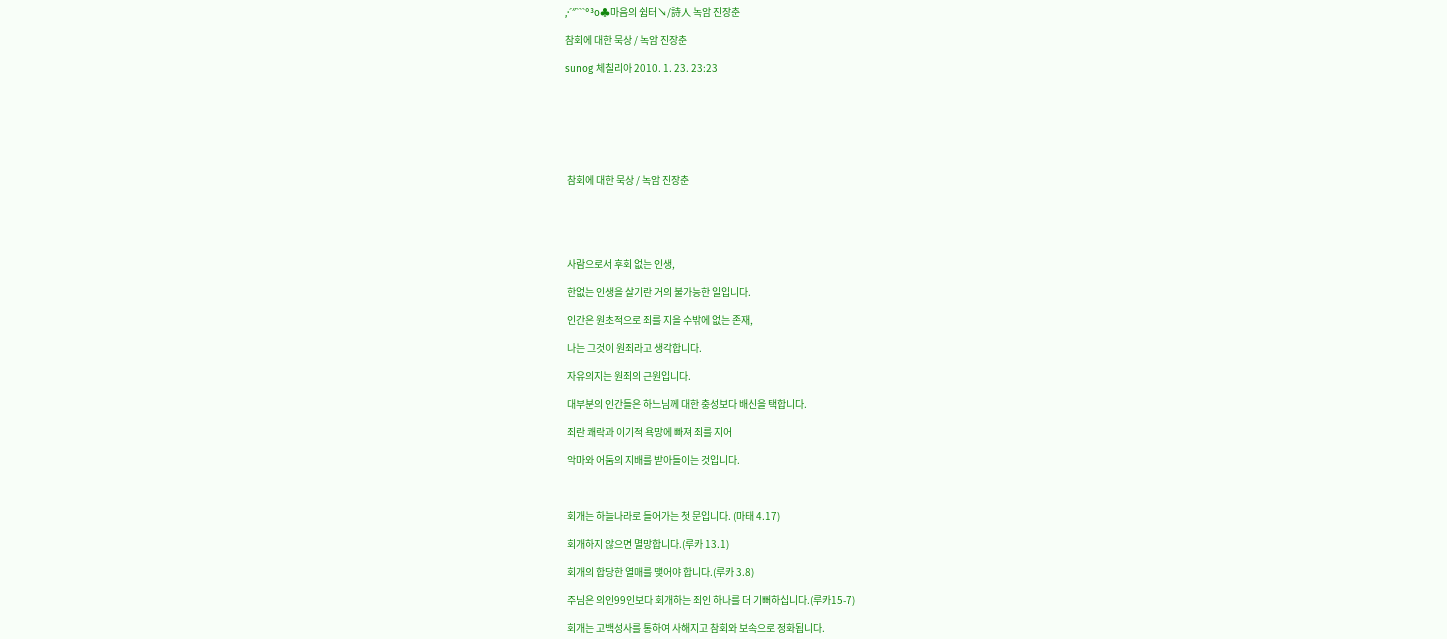,·´″```°³о♣마음의 쉼터↘/詩人 녹암 진장춘

참회에 대한 묵상 / 녹암 진장춘

sunog 체칠리아 2010. 1. 23. 23:23







 참회에 대한 묵상 / 녹암 진장춘





 사람으로서 후회 없는 인생,

 한없는 인생을 살기란 거의 불가능한 일입니다.

 인간은 원초적으로 죄를 지을 수밖에 없는 존재,

 나는 그것이 원죄라고 생각합니다.

 자유의지는 원죄의 근원입니다.

 대부분의 인간들은 하느님께 대한 충성보다 배신을 택합니다.

 죄란 쾌락과 이기적 욕망에 빠져 죄를 지어

 악마와 어둠의 지배를 받아들이는 것입니다.



 회개는 하늘나라로 들어가는 첫 문입니다. (마태 4.17)

 회개하지 않으면 멸망합니다.(루카 13.1)

 회개의 합당한 열매를 맺어야 합니다.(루카 3.8)

 주님은 의인99인보다 회개하는 죄인 하나를 더 기뻐하십니다.(루카15-7)

 회개는 고백성사를 통하여 사해지고 참회와 보속으로 정화됩니다.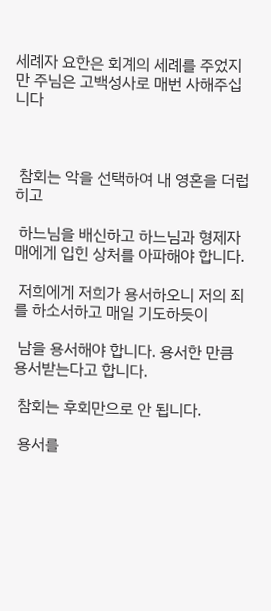세례자 요한은 회계의 세례를 주었지만 주님은 고백성사로 매번 사해주십니다



 참회는 악을 선택하여 내 영혼을 더럽히고

 하느님을 배신하고 하느님과 형제자매에게 입힌 상처를 아파해야 합니다.

 저희에게 저희가 용서하오니 저의 죄를 하소서하고 매일 기도하듯이

 남을 용서해야 합니다. 용서한 만큼 용서받는다고 합니다.

 참회는 후회만으로 안 됩니다.

 용서를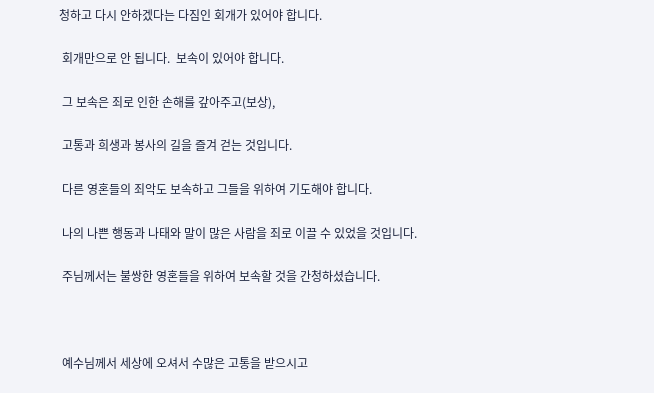청하고 다시 안하겠다는 다짐인 회개가 있어야 합니다.

 회개만으로 안 됩니다.  보속이 있어야 합니다.

 그 보속은 죄로 인한 손해를 갚아주고(보상),

 고통과 희생과 봉사의 길을 즐겨 걷는 것입니다.

 다른 영혼들의 죄악도 보속하고 그들을 위하여 기도해야 합니다.

 나의 나쁜 행동과 나태와 말이 많은 사람을 죄로 이끌 수 있었을 것입니다.

 주님께서는 불쌍한 영혼들을 위하여 보속할 것을 간청하셨습니다.



 예수님께서 세상에 오셔서 수많은 고통을 받으시고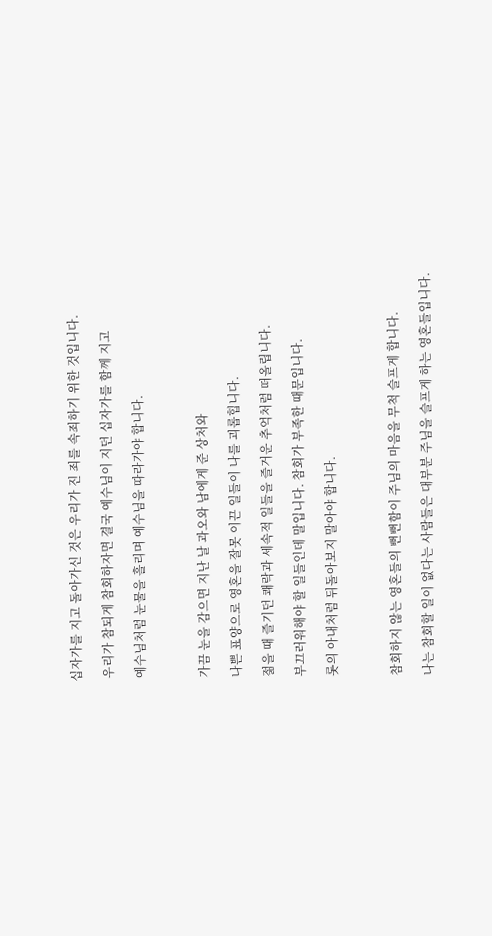십자가를 지고 돌아가신 것은 우리가 진 죄를 속죄하기 위한 것입니다.

 우리가 참되게 참회하자면 결국 예수님이 지던 십자가를 함께 지고

 예수님처럼 눈물을 흘리며 예수님을 따라가야 합니다.



 가끔 눈을 감으면 지난 날 과오와 남에게 준 상처와

 나쁜 표양으로 영혼을 잘못 이끈 일들이 나를 괴롭힙니다.

 젊을 때 즐기던 쾌락과 세속적 일들을 즐거운 추억처럼 떠올립니다.

 부끄러워해야 할 일들인데 말입니다. 참회가 부족한 때문입니다.

 롯의 아내처럼 뒤돌아보지 말아야 합니다.



 참회하지 않는 영혼들의 뻔뻔함이 주님의 마음을 무척 슬프게 합니다.

 나는 참회할 일이 없다는 사람들은 대부분 주님을 슬프게 하는 영혼들입니다.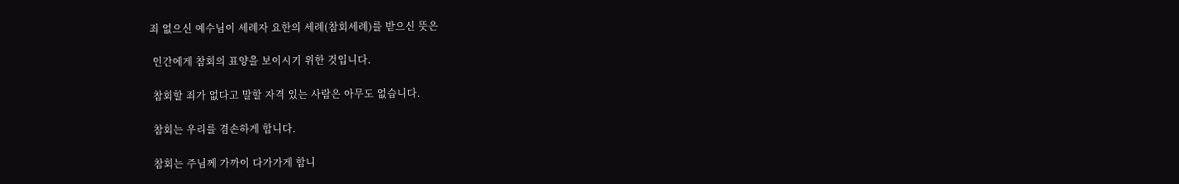죄 없으신 예수님이 세례자 요한의 세례(참회세례)를 받으신 뜻은

 인간에게 참회의 표양을 보이시기 위한 것입니다.

 참회할 죄가 없다고 말할 자격 있는 사람은 아무도 없습니다.

 참회는 우리를 겸손하게 합니다.

 참회는 주님께 가까이 다가가게 합니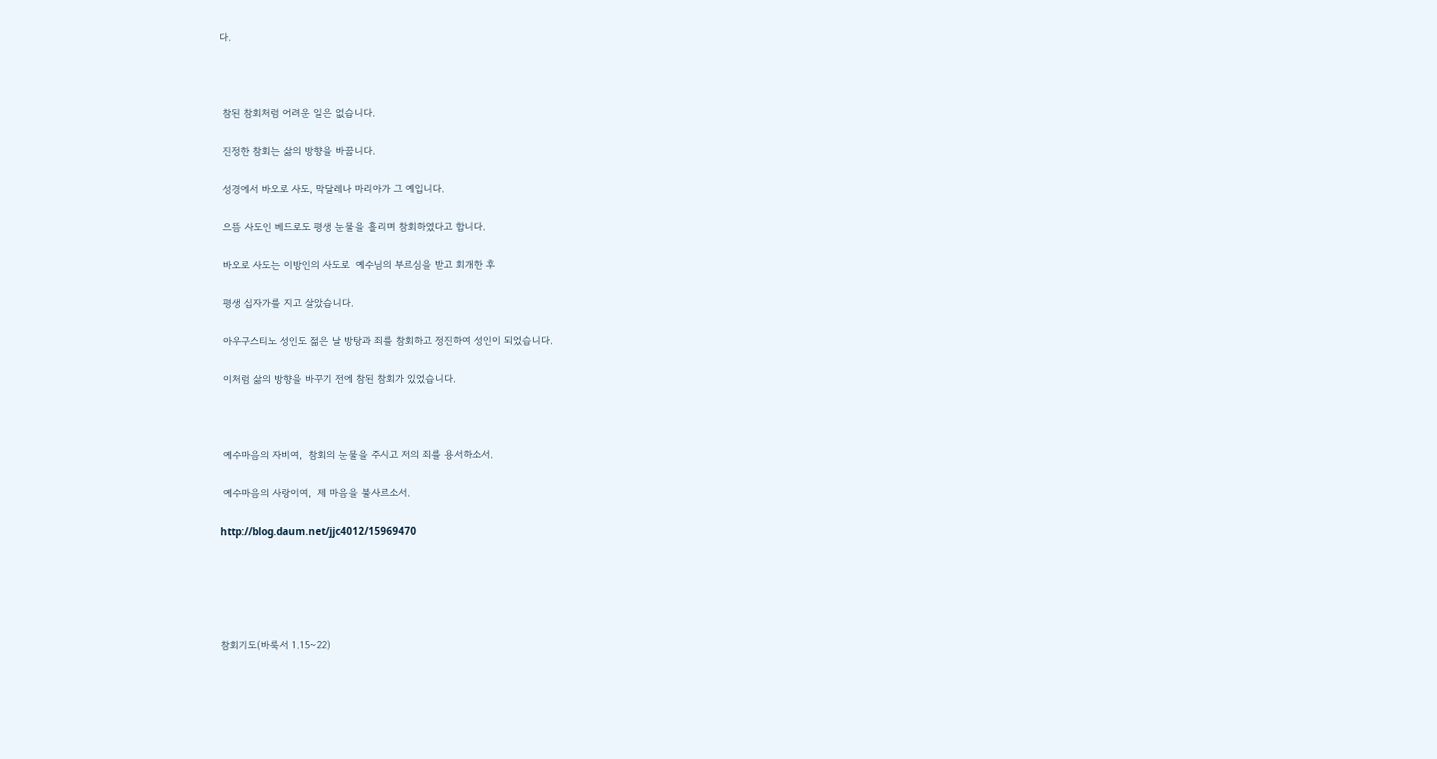다.



 참된 참회처럼 어려운 일은 없습니다.

 진정한 참회는 삶의 방향을 바꿉니다.

 성경에서 바오로 사도, 막달레나 마리아가 그 예입니다.

 으뜸 사도인 베드로도 평생 눈물을 흘리며 참회하였다고 합니다.

 바오로 사도는 이방인의 사도로  예수님의 부르심을 받고 회개한 후

 평생 십자가를 지고 살았습니다.

 아우구스티노 성인도 젊은 날 방탕과 죄를 참회하고 정진하여 성인이 되었습니다.

 이처럼 삶의 방향을 바꾸기 전에 참된 참회가 있었습니다.



 예수마음의 자비여,  참회의 눈물을 주시고 저의 죄를 용서하소서.

 예수마음의 사랑이여,  제 마음을 불사르소서.

http://blog.daum.net/jjc4012/15969470





참회기도(바룩서 1.15~22)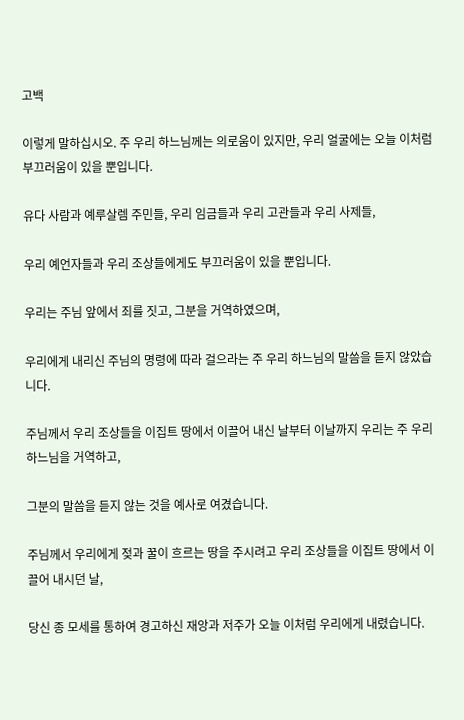고백

이렇게 말하십시오. 주 우리 하느님께는 의로움이 있지만, 우리 얼굴에는 오늘 이처럼 부끄러움이 있을 뿐입니다.

유다 사람과 예루살렘 주민들, 우리 임금들과 우리 고관들과 우리 사제들,

우리 예언자들과 우리 조상들에게도 부끄러움이 있을 뿐입니다.

우리는 주님 앞에서 죄를 짓고, 그분을 거역하였으며,

우리에게 내리신 주님의 명령에 따라 걸으라는 주 우리 하느님의 말씀을 듣지 않았습니다.

주님께서 우리 조상들을 이집트 땅에서 이끌어 내신 날부터 이날까지 우리는 주 우리 하느님을 거역하고,

그분의 말씀을 듣지 않는 것을 예사로 여겼습니다.

주님께서 우리에게 젖과 꿀이 흐르는 땅을 주시려고 우리 조상들을 이집트 땅에서 이끌어 내시던 날,

당신 종 모세를 통하여 경고하신 재앙과 저주가 오늘 이처럼 우리에게 내렸습니다.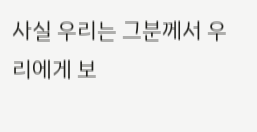사실 우리는 그분께서 우리에게 보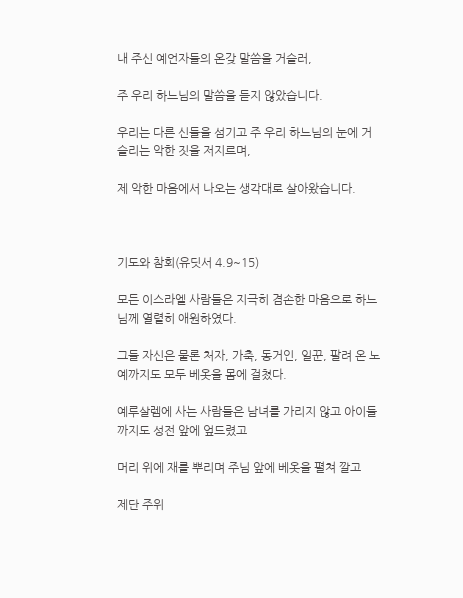내 주신 예언자들의 온갖 말씀을 거슬러,

주 우리 하느님의 말씀을 듣지 않았습니다.

우리는 다른 신들을 섬기고 주 우리 하느님의 눈에 거슬리는 악한 짓을 저지르며,

제 악한 마음에서 나오는 생각대로 살아왔습니다.



기도와 참회(유딧서 4.9~15)

모든 이스라엘 사람들은 지극히 겸손한 마음으로 하느님께 열렬히 애원하였다.

그들 자신은 물론 처자, 가축, 동거인, 일꾼, 팔려 온 노예까지도 모두 베옷을 몸에 걸쳤다.

예루살렘에 사는 사람들은 남녀를 가리지 않고 아이들까지도 성전 앞에 엎드렸고

머리 위에 재를 뿌리며 주님 앞에 베옷을 펼쳐 깔고

제단 주위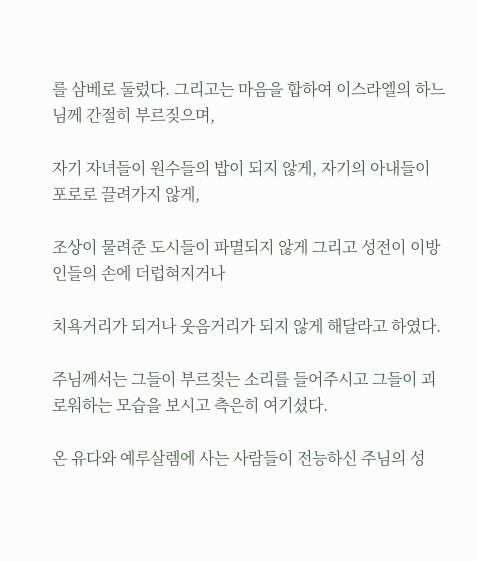를 삼베로 둘렀다. 그리고는 마음을 합하여 이스라엘의 하느님께 간절히 부르짖으며,

자기 자녀들이 원수들의 밥이 되지 않게, 자기의 아내들이 포로로 끌려가지 않게,

조상이 물려준 도시들이 파멸되지 않게 그리고 성전이 이방인들의 손에 더럽혀지거나

치욕거리가 되거나 웃음거리가 되지 않게 해달라고 하였다.

주님께서는 그들이 부르짖는 소리를 들어주시고 그들이 괴로워하는 모습을 보시고 측은히 여기셨다.

온 유다와 예루살렘에 사는 사람들이 전능하신 주님의 성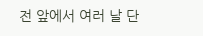전 앞에서 여러 날 단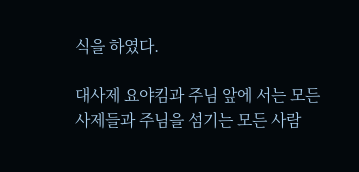식을 하였다.

대사제 요야킴과 주님 앞에 서는 모든 사제들과 주님을 섬기는 모든 사람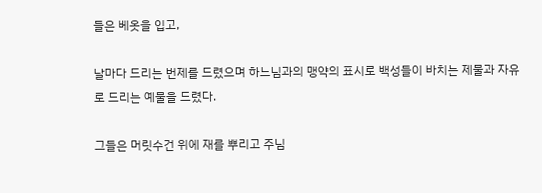들은 베옷을 입고,

날마다 드리는 번제를 드렸으며 하느님과의 맹약의 표시로 백성들이 바치는 제물과 자유로 드리는 예물을 드렸다.

그들은 머릿수건 위에 재를 뿌리고 주님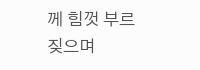께 힘껏 부르짖으며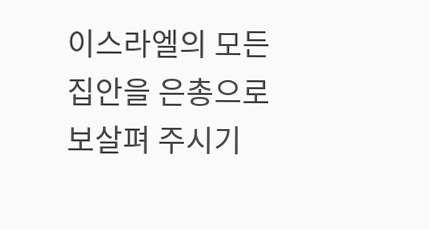이스라엘의 모든 집안을 은총으로 보살펴 주시기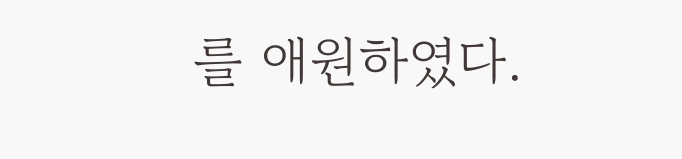를 애원하였다.